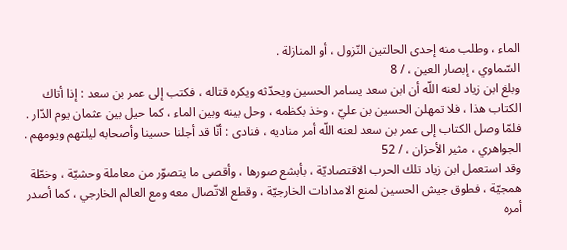الماء ، وطلب منه إحدى الحالتين النّزول ، أو المنازلة .
السّماوي ، إبصار العين ، / 8
وبلغ ابن زياد لعنه اللّه أن ابن سعد يسامر الحسين ويحدّثه ويكره قتاله ، فكتب إلى عمر بن سعد : إذا أتاك الكتاب هذا ، فلا تمهلن الحسين بن عليّ ، وخذ بكظمه ، وحل بينه وبين الماء ، كما حيل بين عثمان يوم الدّار .
فلمّا وصل الكتاب إلى عمر بن سعد لعنه اللّه أمر مناديه ، فنادى : أنّا قد أجلنا حسينا وأصحابه ليلتهم ويومهم .
الجواهري ، مثير الأحزان ، / 52
وقد استعمل ابن زياد تلك الحرب الاقتصاديّة ، بأبشع صورها ، وأقصى ما يتصوّر من معاملة وحشيّة ، وخطّة همجيّة ، فطوق جيش الحسين لمنع الامدادات الخارجيّة ، وقطع الاتّصال معه ومع العالم الخارجي ، كما أصدر أمره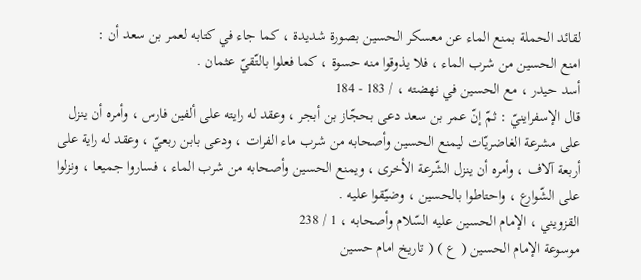لقائد الحملة بمنع الماء عن معسكر الحسين بصورة شديدة ، كما جاء في كتابه لعمر بن سعد أن :
امنع الحسين من شرب الماء ، فلا يذوقوا منه حسوة ، كما فعلوا بالتّقيّ عثمان .
أسد حيدر ، مع الحسين في نهضته ، / 183 - 184
قال الإسفراينيّ : ثمّ إنّ عمر بن سعد دعى بحجّاز بن أبجر ، وعقد له رايته على ألفين فارس ، وأمره أن ينزل على مشرعة الغاضريّات ليمنع الحسين وأصحابه من شرب ماء الفرات ، ودعى بابن ربعيّ ، وعقد له راية على أربعة آلاف ، وأمره أن ينزل الشّرعة الأخرى ، ويمنع الحسين وأصحابه من شرب الماء ، فساروا جميعا ، ونزلوا على الشّوارع ، واحتاطوا بالحسين ، وضيّقوا عليه .
القزويني ، الإمام الحسين عليه السّلام وأصحابه ، 1 / 238
موسوعة الإمام الحسين ( ع ) ( تاريخ امام حسين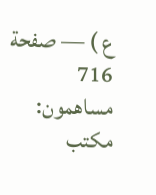ع ) — صفحة 716
مساهمون: مكتب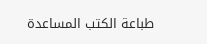طباعة الكتب المساعدة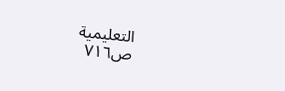التعليمية
ص٧١٦